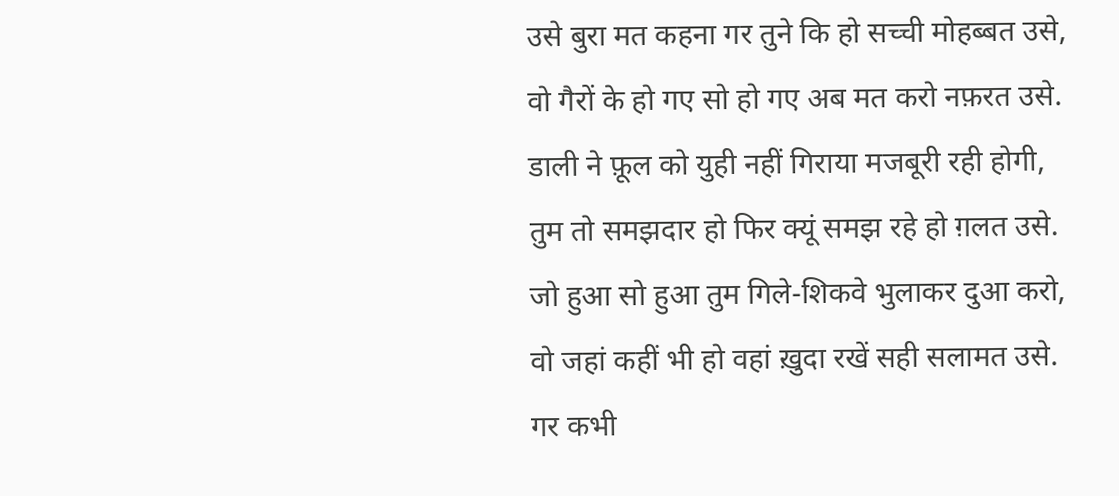उसे बुरा मत कहना गर तुने कि हो सच्ची मोहब्बत उसे,
वो गैरों के हो गए सो हो गए अब मत करो नफ़रत उसे.
डाली ने फ़ूल को युही नहीं गिराया मजबूरी रही होगी,
तुम तो समझदार हो फिर क्यूं समझ रहे हो ग़लत उसे.
जो हुआ सो हुआ तुम गिले-शिकवे भुलाकर दुआ करो,
वो जहां कहीं भी हो वहां ख़ुदा रखें सही सलामत उसे.
गर कभी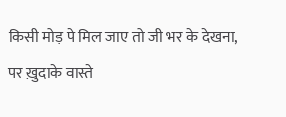किसी मोड़ पे मिल जाए तो जी भर के देखना,
पर ख़ुदाके वास्ते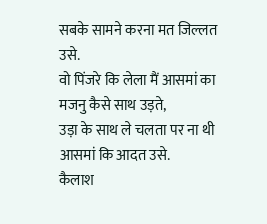सबके सामने करना मत जिल्लत उसे.
वो पिंजरे कि लेला मैं आसमां का मजनु कैसे साथ उड़ते,
उड़ा के साथ ले चलता पर ना थी आसमां कि आदत उसे.
कैलाश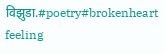विझुडा.#poetry#brokenheart feeling